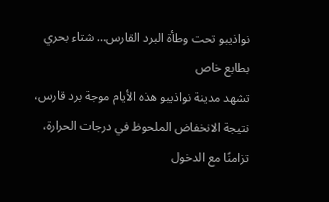نواذيبو تحت وطأة البرد القارس… شتاء بحري بطابع خاص
تشهد مدينة نواذيبو هذه الأيام موجة برد قارس، نتيجة الانخفاض الملحوظ في درجات الحرارة، تزامنًا مع الدخول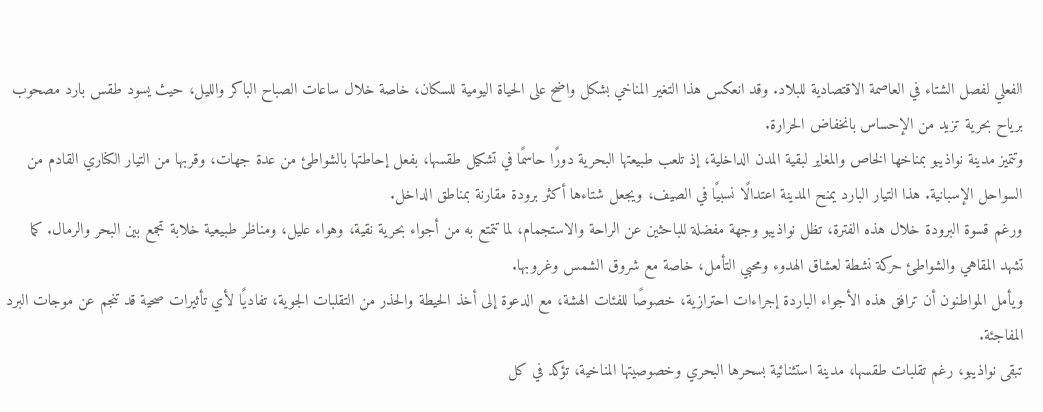الفعلي لفصل الشتاء في العاصمة الاقتصادية للبلاد. وقد انعكس هذا التغير المناخي بشكل واضح على الحياة اليومية للسكان، خاصة خلال ساعات الصباح الباكر والليل، حيث يسود طقس بارد مصحوب برياح بحرية تزيد من الإحساس بانخفاض الحرارة.
وتتميز مدينة نواذيبو بمناخها الخاص والمغاير لبقية المدن الداخلية، إذ تلعب طبيعتها البحرية دورًا حاسمًا في تشكيل طقسها، بفعل إحاطتها بالشواطئ من عدة جهات، وقربها من التيار الكناري القادم من السواحل الإسبانية. هذا التيار البارد يمنح المدينة اعتدالًا نسبيًا في الصيف، ويجعل شتاءها أكثر برودة مقارنة بمناطق الداخل.
ورغم قسوة البرودة خلال هذه الفترة، تظل نواذيبو وجهة مفضلة للباحثين عن الراحة والاستجمام، لما تتمتع به من أجواء بحرية نقية، وهواء عليل، ومناظر طبيعية خلابة تجمع بين البحر والرمال. كما تشهد المقاهي والشواطئ حركة نشطة لعشاق الهدوء ومحبي التأمل، خاصة مع شروق الشمس وغروبها.
ويأمل المواطنون أن ترافق هذه الأجواء الباردة إجراءات احترازية، خصوصًا للفئات الهشة، مع الدعوة إلى أخذ الحيطة والحذر من التقلبات الجوية، تفاديًا لأي تأثيرات صحية قد تنجم عن موجات البرد المفاجئة.
تبقى نواذيبو، رغم تقلبات طقسها، مدينة استثنائية بسحرها البحري وخصوصيتها المناخية، تؤكد في كل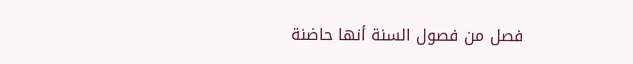فصل من فصول السنة أنها حاضنة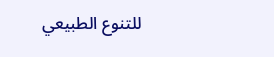للتنوع الطبيعي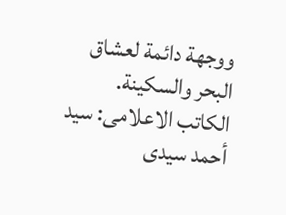ووجهة دائمة لعشاق البحر والسكينة.
الكاتب الاعلامى: سيد أحمد سيدى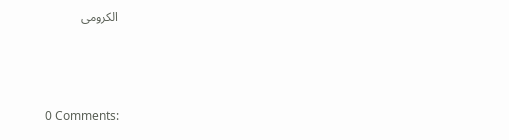الكرومى



0 Comments: